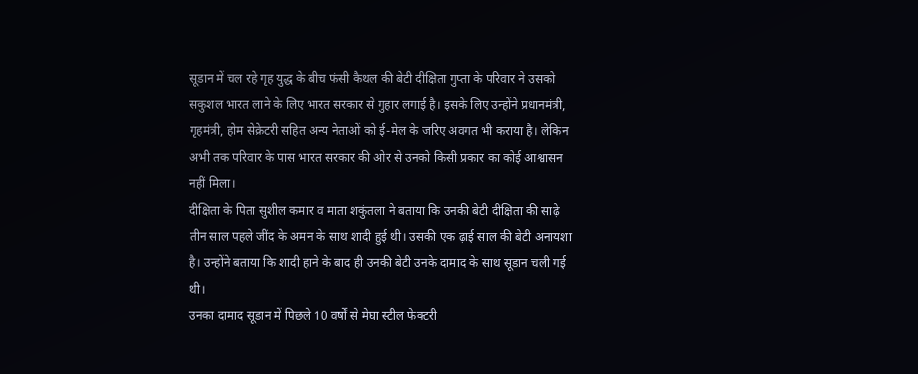सूडान में चल रहे गृह युद्ध के बीच फंसी कैथल की बेटी दीक्षिता गुप्ता के परिवार ने उसको सकुशल भारत लाने के लिए भारत सरकार से गुहार लगाई है। इसके लिए उन्होंने प्रधानमंत्री, गृहमंत्री, होम सेक्रेटरी सहित अन्य नेताओं को ई-मेल के जरिए अवगत भी कराया है। लेकिन अभी तक परिवार के पास भारत सरकार की ओर से उनको किसी प्रकार का कोई आश्वासन नहीं मिला।
दीक्षिता के पिता सुशील कमार व माता शकुंतला ने बताया कि उनकी बेटी दीक्षिता की साढ़े तीन साल पहले जींद के अमन के साथ शादी हुई थी। उसकी एक ढ़ाई साल की बेटी अनायशा है। उन्होंने बताया कि शादी हाने के बाद ही उनकी बेटी उनके दामाद के साथ सूडान चली गई थी।
उनका दामाद सूडान में पिछले 10 वर्षों से मेघा स्टील फेक्टरी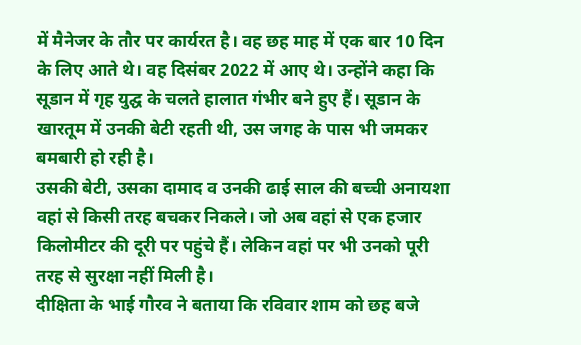में मैनेजर के तौर पर कार्यरत है। वह छह माह में एक बार 10 दिन के लिए आते थे। वह दिसंबर 2022 में आए थे। उन्होंने कहा कि सूडान में गृह युद्घ के चलते हालात गंभीर बने हुए हैं। सूडान के खारतूम में उनकी बेटी रहती थी, उस जगह के पास भी जमकर बमबारी हो रही है।
उसकी बेटी, उसका दामाद व उनकी ढाई साल की बच्ची अनायशा वहां से किसी तरह बचकर निकले। जो अब वहां से एक हजार किलोमीटर की दूरी पर पहुंचे हैं। लेकिन वहां पर भी उनको पूरी तरह से सुरक्षा नहीं मिली है।
दीक्षिता के भाई गौरव ने बताया कि रविवार शाम को छह बजे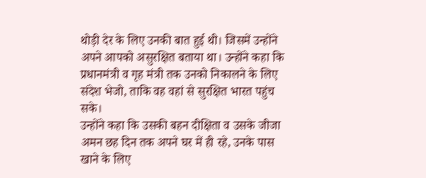थोड़ी देर के लिए उनकी बात हुई थी। जिसमें उन्होंने अपने आपको असुरक्षित बताया था। उन्होंने कहा कि प्रधानमंत्री व गृह मंत्री तक उनको निकालने के लिए संदेश भेजो, ताकि वह वहां से सुरक्षित भारत पहुंच सके।
उन्होंने कहा कि उसकी बहन दीक्षिता व उसके जीजा अमन छह दिन तक अपने घर में ही रहे, उनके पास खाने के लिए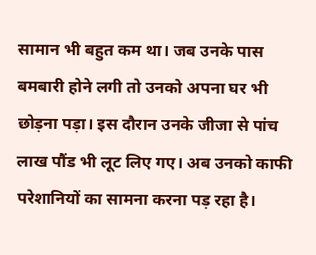सामान भी बहुत कम था। जब उनके पास बमबारी होने लगी तो उनको अपना घर भी छोड़ना पड़ा। इस दौरान उनके जीजा से पांच लाख पौंड भी लूट लिए गए। अब उनको काफी परेशानियों का सामना करना पड़ रहा है।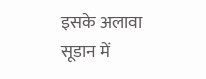इसके अलावा सूडान में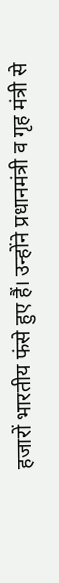हजारों भारतीय फंसे हुए हैं। उन्होंने प्रधानमंत्री व गृह मंत्री से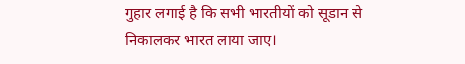गुहार लगाई है कि सभी भारतीयों को सूडान से निकालकर भारत लाया जाए।